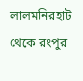লালমনিরহাট থেকে রংপুর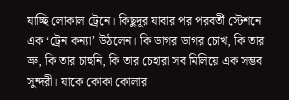যাচ্ছি লোকাল ট্রেনে। কিছুদূর যাবার পর পরবর্তী স্টেশনে এক ‘ট্রেন কন্যা’ উঠলেন। কি ডাগর ডাগর চোখ, কি তার ভ্রু, কি তার চাহুনি, কি তার চেহারা সব মিলিয়ে এক সম্ভব সুন্দরী। যাকে কোকা কোলার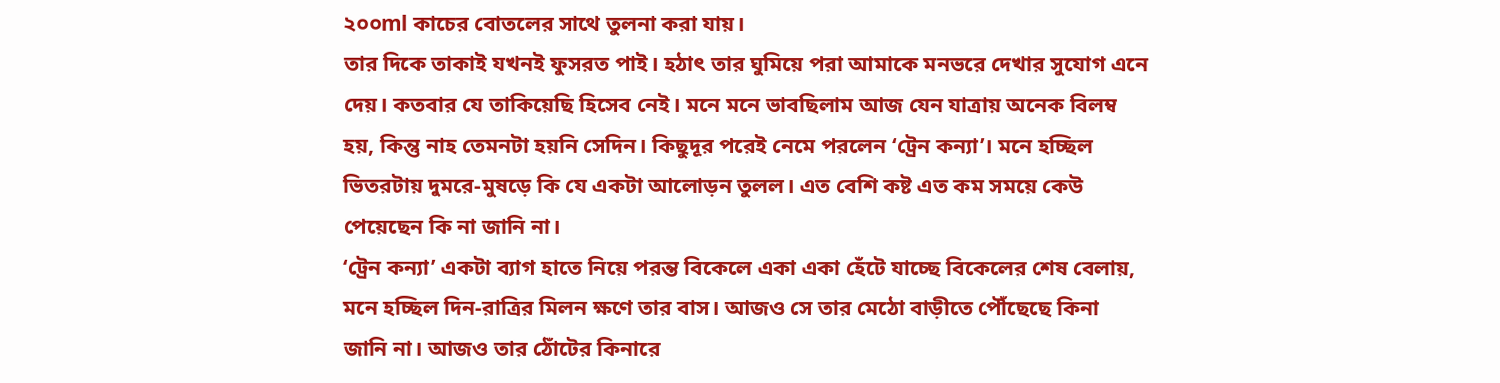২০০ml কাচের বোতলের সাথে তুলনা করা যায়।
তার দিকে তাকাই যখনই ফুসরত পাই। হঠাৎ তার ঘুমিয়ে পরা আমাকে মনভরে দেখার সুযোগ এনে দেয়। কতবার যে তাকিয়েছি হিসেব নেই। মনে মনে ভাবছিলাম আজ যেন যাত্রায় অনেক বিলম্ব হয়, কিন্তু নাহ তেমনটা হয়নি সেদিন। কিছুদূর পরেই নেমে পরলেন ‘ট্রেন কন্যা’। মনে হচ্ছিল ভিতরটায় দুমরে-মুষড়ে কি যে একটা আলোড়ন তুলল। এত বেশি কষ্ট এত কম সময়ে কেউ পেয়েছেন কি না জানি না।
‘ট্রেন কন্যা’ একটা ব্যাগ হাতে নিয়ে পরন্ত বিকেলে একা একা হেঁটে যাচ্ছে বিকেলের শেষ বেলায়, মনে হচ্ছিল দিন-রাত্রির মিলন ক্ষণে তার বাস। আজও সে তার মেঠো বাড়ীতে পৌঁছেছে কিনা জানি না। আজও তার ঠোঁটের কিনারে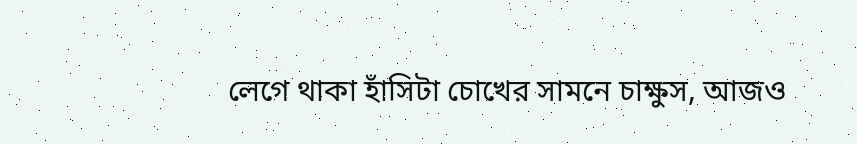লেগে থাকা হাঁসিটা চোখের সামনে চাক্ষুস, আজও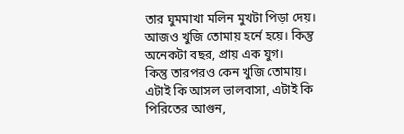তার ঘুমমাখা মলিন মুখটা পিড়া দেয়। আজও খুজি তোমায় হর্নে হয়ে। কিন্তু অনেকটা বছর, প্রায় এক যুগ।
কিন্তু তারপরও কেন খুজি তোমায়। এটাই কি আসল ভালবাসা, এটাই কি পিরিতের আগুন,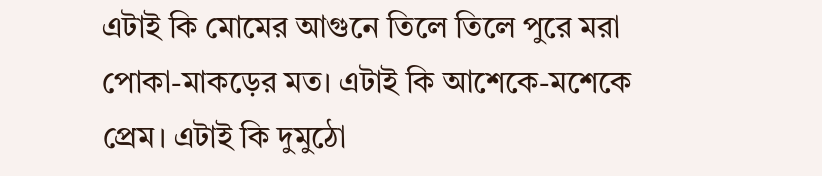এটাই কি মোমের আগুনে তিলে তিলে পুরে মরা পোকা-মাকড়ের মত। এটাই কি আশেকে-মশেকে প্রেম। এটাই কি দুমুঠো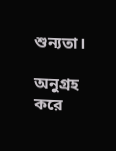শুন্যতা।

অনুগ্রহ করে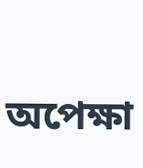অপেক্ষা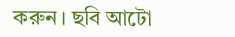করুন। ছবি আটো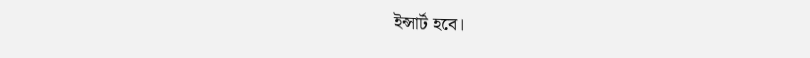ইন্সার্ট হবে।